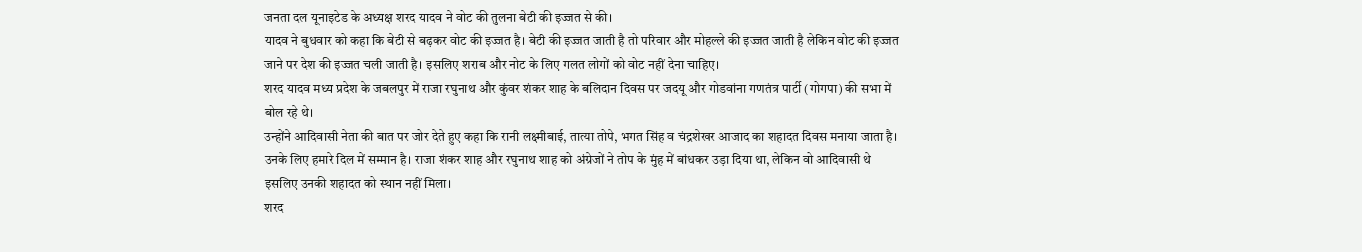जनता दल यूनाइटेड के अध्यक्ष शरद यादव ने वोट की तुलना बेटी की इज्जत से की।
यादव ने बुधवार को कहा कि बेटी से बढ़कर वोट की इज्जत है। बेटी की इज्जत जाती है तो परिवार और मोहल्ले की इज्जत जाती है लेकिन वोट की इज्जत जाने पर देश की इज्जत चली जाती है। इसलिए शराब और नोट के लिए गलत लोगों को वोट नहीं देना चाहिए।
शरद यादव मध्य प्रदेश के जबलपुर में राजा रघुनाथ और कुंवर शंकर शाह के बलिदान दिवस पर जदयू और गोडवांना गणतंत्र पार्टी (गोगपा) की सभा में बोल रहे थे।
उन्होंने आदिवासी नेता की बात पर जोर देते हुए कहा कि रानी लक्ष्मीबाई, तात्या तोपे, भगत सिंह व चंद्रशेखर आजाद का शहादत दिवस मनाया जाता है। उनके लिए हमारे दिल में सम्मान है। राजा शंकर शाह और रघुनाथ शाह को अंग्रेजों ने तोप के मुंह में बांधकर उड़ा दिया था, लेकिन वो आदिवासी थे इसलिए उनकी शहादत को स्थान नहीं मिला।
शरद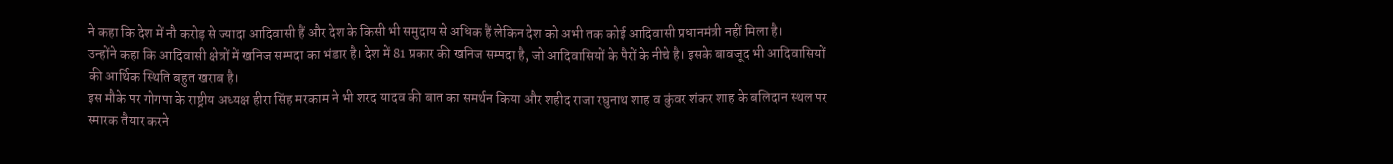ने कहा कि देश में नौ करोड़ से ज्यादा आदिवासी हैं और देश के किसी भी समुदाय से अधिक हैं लेकिन देश को अभी तक कोई आदिवासी प्रधानमंत्री नहीं मिला है।
उन्होंने कहा कि आदिवासी क्षेत्रों में खनिज सम्पदा का भंडार है। देश में 81 प्रकार की खनिज सम्पदा है, जो आदिवासियों के पैरों के नीचे है। इसके बावजूद भी आदिवासियों की आर्थिक स्थिति बहुत खराब है।
इस मौके पर गोगपा के राष्ट्रीय अध्यक्ष हीरा सिंह मरकाम ने भी शरद यादव की बात का समर्थन किया और शहीद राजा रघुनाथ शाह व कुंवर शंकर शाह के बलिदान स्थल पर स्मारक तैयार करने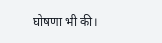घोषणा भी की।